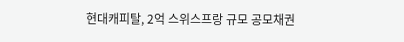현대캐피탈, 2억 스위스프랑 규모 공모채권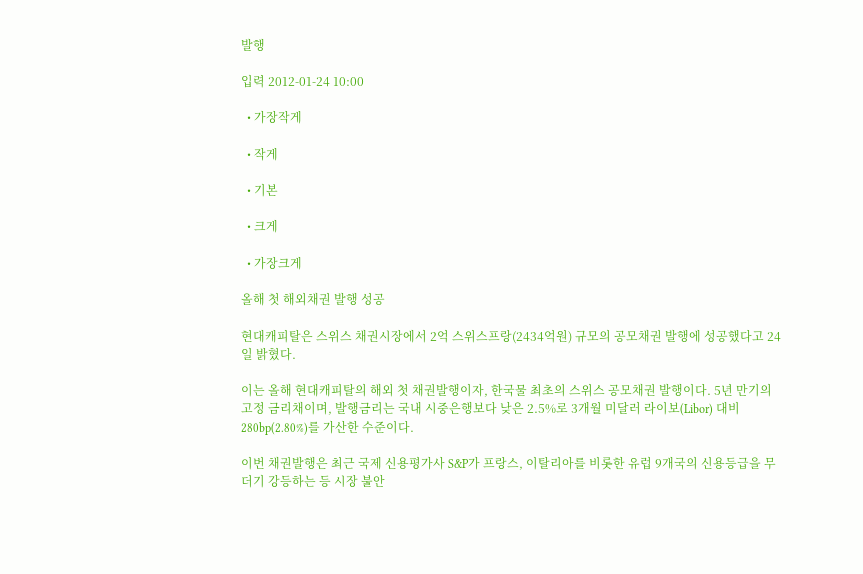발행

입력 2012-01-24 10:00

  • 가장작게

  • 작게

  • 기본

  • 크게

  • 가장크게

올해 첫 해외채권 발행 성공

현대캐피탈은 스위스 채권시장에서 2억 스위스프랑(2434억원) 규모의 공모채권 발행에 성공했다고 24일 밝혔다.

이는 올해 현대캐피탈의 해외 첫 채권발행이자, 한국물 최초의 스위스 공모채권 발행이다. 5년 만기의 고정 금리채이며, 발행금리는 국내 시중은행보다 낮은 2.5%로 3개월 미달러 라이보(Libor) 대비 280bp(2.80%)를 가산한 수준이다.

이번 채권발행은 최근 국제 신용평가사 S&P가 프랑스, 이탈리아를 비롯한 유럽 9개국의 신용등급을 무더기 강등하는 등 시장 불안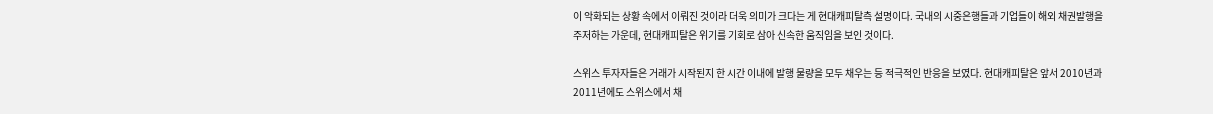이 악화되는 상황 속에서 이뤄진 것이라 더욱 의미가 크다는 게 현대캐피탈측 설명이다. 국내의 시중은행들과 기업들이 해외 채권발행을 주저하는 가운데, 현대캐피탈은 위기를 기회로 삼아 신속한 움직임을 보인 것이다.

스위스 투자자들은 거래가 시작된지 한 시간 이내에 발행 물량을 모두 채우는 등 적극적인 반응을 보였다. 현대캐피탈은 앞서 2010년과 2011년에도 스위스에서 채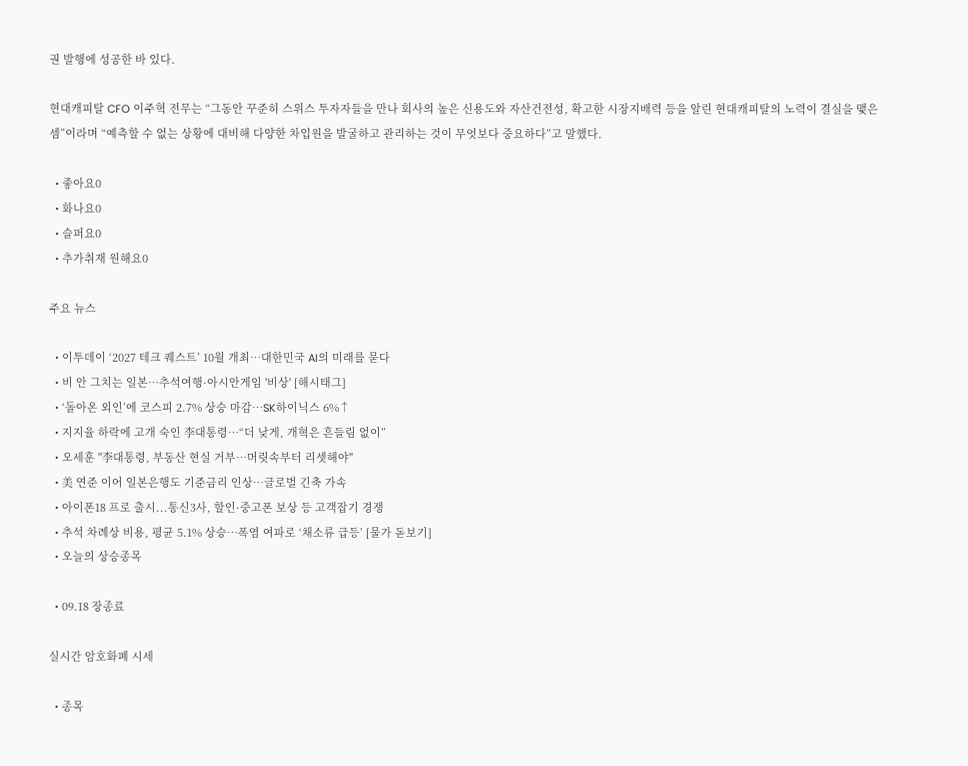권 발행에 성공한 바 있다.

현대캐피탈 CFO 이주혁 전무는 “그동안 꾸준히 스위스 투자자들을 만나 회사의 높은 신용도와 자산건전성, 확고한 시장지배력 등을 알린 현대캐피탈의 노력이 결실을 맺은 셈”이라며 “예측할 수 없는 상황에 대비해 다양한 차입원을 발굴하고 관리하는 것이 무엇보다 중요하다”고 말했다.

  • 좋아요0
  • 화나요0
  • 슬퍼요0
  • 추가취재 원해요0

주요 뉴스

  • 이투데이 ‘2027 테크 퀘스트’ 10월 개최⋯대한민국 AI의 미래를 묻다
  • 비 안 그치는 일본…추석여행·아시안게임 '비상' [해시태그]
  • ‘돌아온 외인’에 코스피 2.7% 상승 마감⋯SK하이닉스 6%↑
  • 지지율 하락에 고개 숙인 李대통령⋯“더 낮게, 개혁은 흔들림 없이”
  • 오세훈 "李대통령, 부동산 현실 거부⋯머릿속부터 리셋해야"
  • 美 연준 이어 일본은행도 기준금리 인상⋯글로벌 긴축 가속
  • 아이폰18 프로 출시...통신3사, 할인·중고폰 보상 등 고객잡기 경쟁
  • 추석 차례상 비용, 평균 5.1% 상승…폭염 여파로 ‘채소류 급등’ [물가 돋보기]
  • 오늘의 상승종목

  • 09.18 장종료

실시간 암호화폐 시세

  • 종목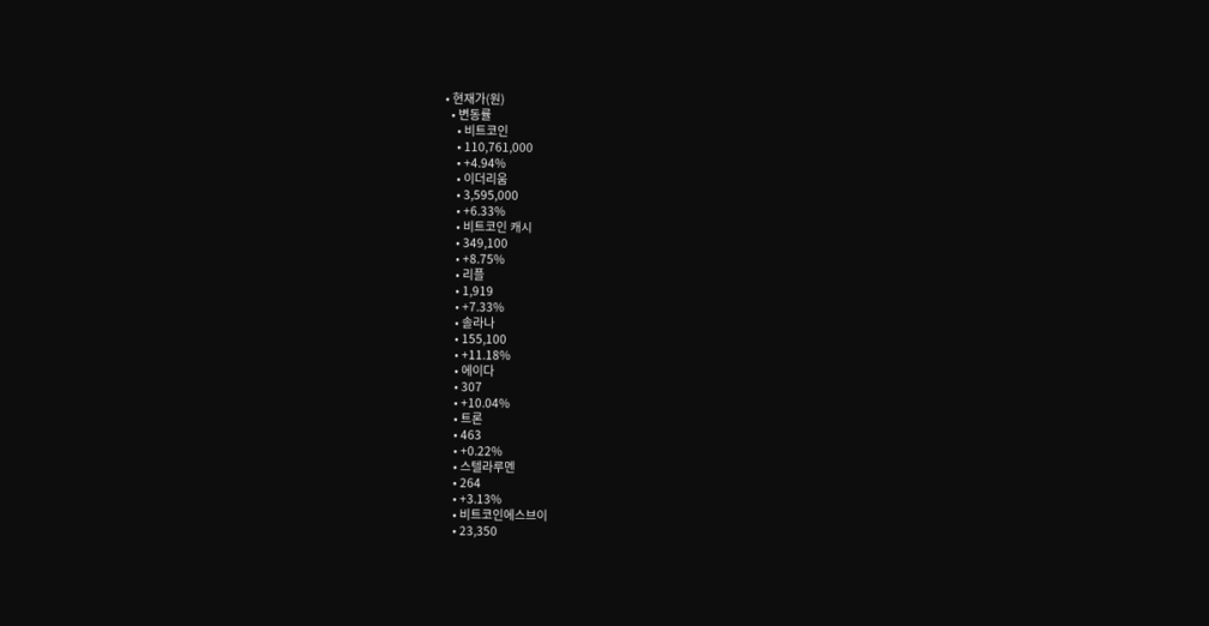• 현재가(원)
  • 변동률
    • 비트코인
    • 110,761,000
    • +4.94%
    • 이더리움
    • 3,595,000
    • +6.33%
    • 비트코인 캐시
    • 349,100
    • +8.75%
    • 리플
    • 1,919
    • +7.33%
    • 솔라나
    • 155,100
    • +11.18%
    • 에이다
    • 307
    • +10.04%
    • 트론
    • 463
    • +0.22%
    • 스텔라루멘
    • 264
    • +3.13%
    • 비트코인에스브이
    • 23,350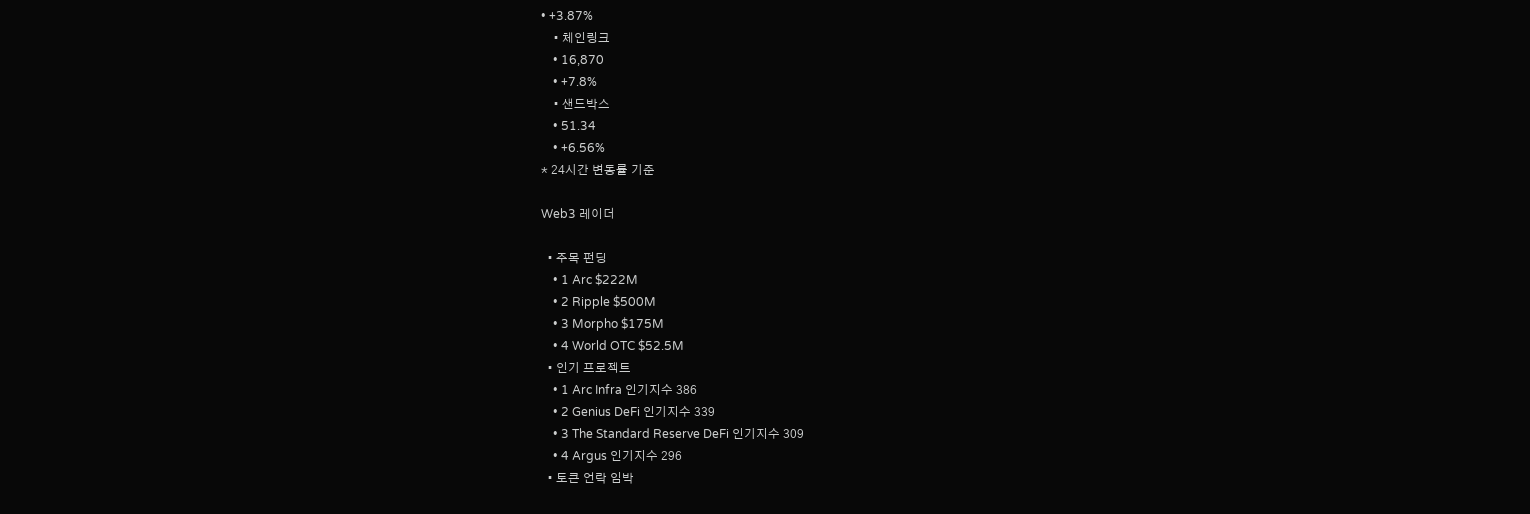• +3.87%
    • 체인링크
    • 16,870
    • +7.8%
    • 샌드박스
    • 51.34
    • +6.56%
* 24시간 변동률 기준

Web3 레이더

  • 주목 펀딩
    • 1 Arc $222M
    • 2 Ripple $500M
    • 3 Morpho $175M
    • 4 World OTC $52.5M
  • 인기 프로젝트
    • 1 Arc Infra 인기지수 386
    • 2 Genius DeFi 인기지수 339
    • 3 The Standard Reserve DeFi 인기지수 309
    • 4 Argus 인기지수 296
  • 토큰 언락 임박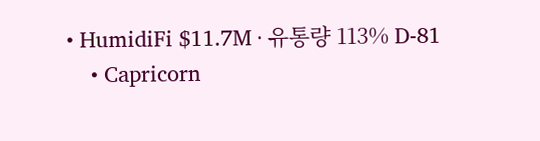• HumidiFi $11.7M · 유통량 113% D-81
    • Capricorn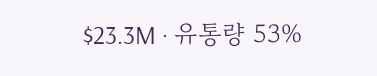$23.3M · 유통량 53%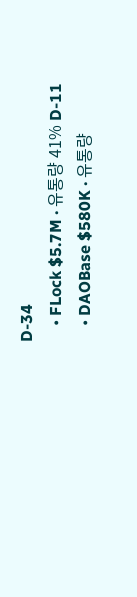D-34
    • FLock $5.7M · 유통량 41% D-11
    • DAOBase $580K · 유통량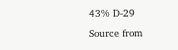43% D-29
Source from